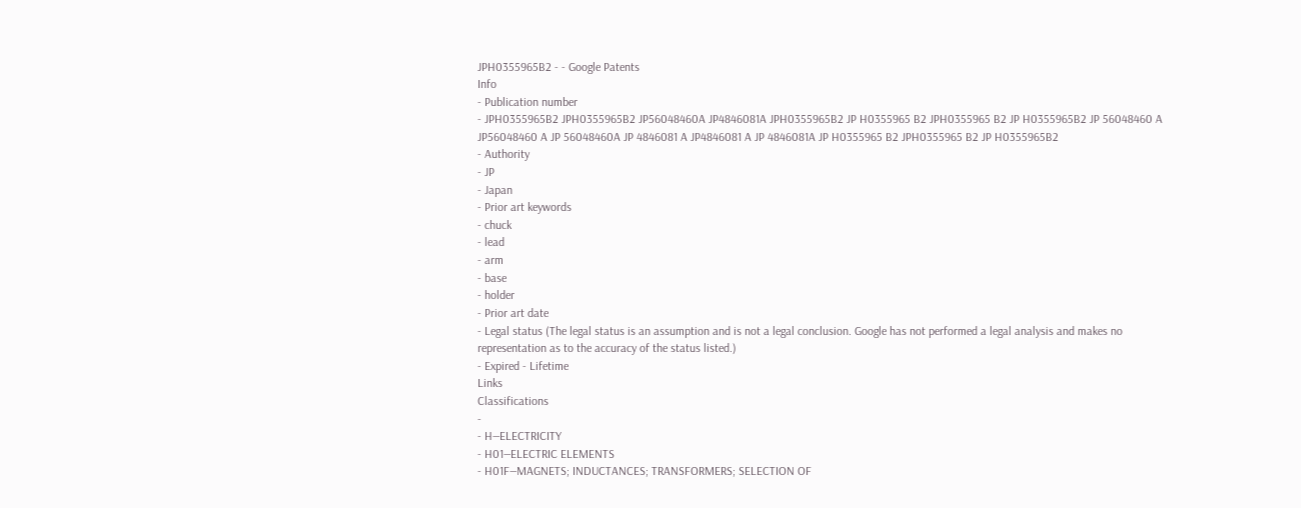JPH0355965B2 - - Google Patents
Info
- Publication number
- JPH0355965B2 JPH0355965B2 JP56048460A JP4846081A JPH0355965B2 JP H0355965 B2 JPH0355965 B2 JP H0355965B2 JP 56048460 A JP56048460 A JP 56048460A JP 4846081 A JP4846081 A JP 4846081A JP H0355965 B2 JPH0355965 B2 JP H0355965B2
- Authority
- JP
- Japan
- Prior art keywords
- chuck
- lead
- arm
- base
- holder
- Prior art date
- Legal status (The legal status is an assumption and is not a legal conclusion. Google has not performed a legal analysis and makes no representation as to the accuracy of the status listed.)
- Expired - Lifetime
Links
Classifications
-
- H—ELECTRICITY
- H01—ELECTRIC ELEMENTS
- H01F—MAGNETS; INDUCTANCES; TRANSFORMERS; SELECTION OF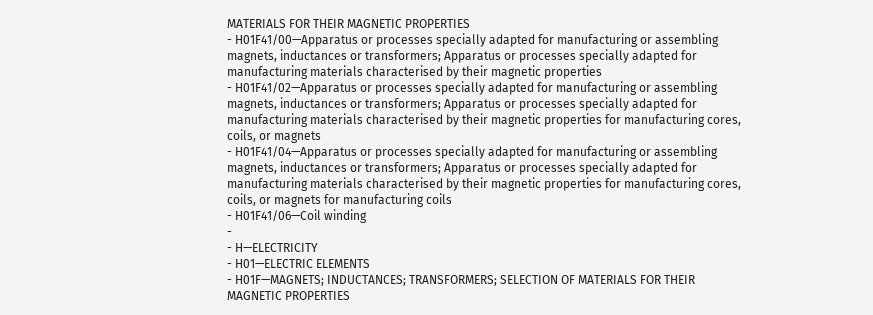MATERIALS FOR THEIR MAGNETIC PROPERTIES
- H01F41/00—Apparatus or processes specially adapted for manufacturing or assembling magnets, inductances or transformers; Apparatus or processes specially adapted for manufacturing materials characterised by their magnetic properties
- H01F41/02—Apparatus or processes specially adapted for manufacturing or assembling magnets, inductances or transformers; Apparatus or processes specially adapted for manufacturing materials characterised by their magnetic properties for manufacturing cores, coils, or magnets
- H01F41/04—Apparatus or processes specially adapted for manufacturing or assembling magnets, inductances or transformers; Apparatus or processes specially adapted for manufacturing materials characterised by their magnetic properties for manufacturing cores, coils, or magnets for manufacturing coils
- H01F41/06—Coil winding
-
- H—ELECTRICITY
- H01—ELECTRIC ELEMENTS
- H01F—MAGNETS; INDUCTANCES; TRANSFORMERS; SELECTION OF MATERIALS FOR THEIR MAGNETIC PROPERTIES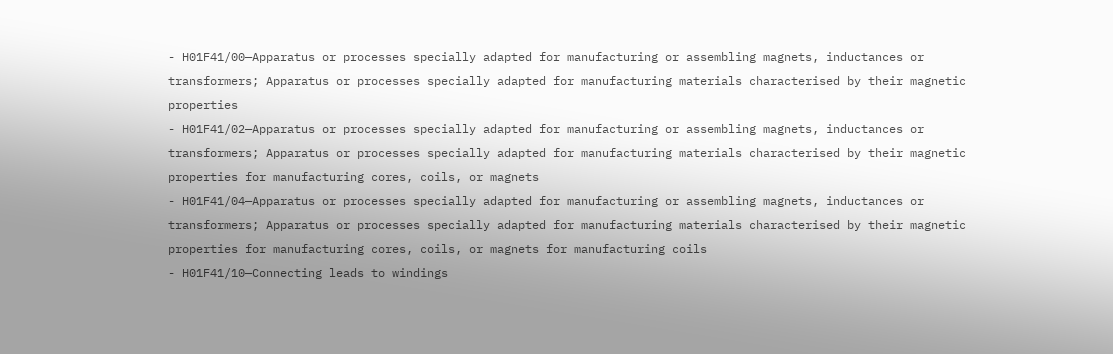- H01F41/00—Apparatus or processes specially adapted for manufacturing or assembling magnets, inductances or transformers; Apparatus or processes specially adapted for manufacturing materials characterised by their magnetic properties
- H01F41/02—Apparatus or processes specially adapted for manufacturing or assembling magnets, inductances or transformers; Apparatus or processes specially adapted for manufacturing materials characterised by their magnetic properties for manufacturing cores, coils, or magnets
- H01F41/04—Apparatus or processes specially adapted for manufacturing or assembling magnets, inductances or transformers; Apparatus or processes specially adapted for manufacturing materials characterised by their magnetic properties for manufacturing cores, coils, or magnets for manufacturing coils
- H01F41/10—Connecting leads to windings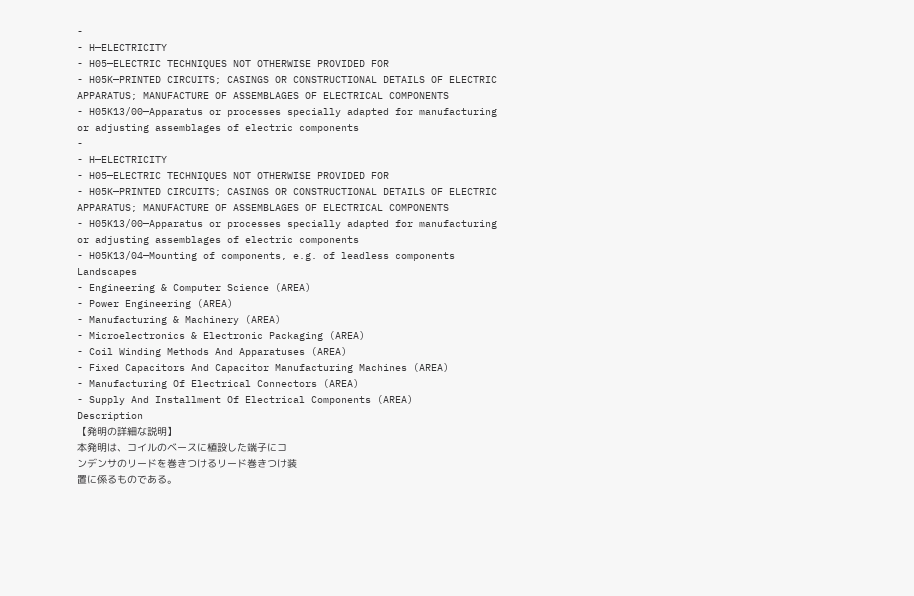-
- H—ELECTRICITY
- H05—ELECTRIC TECHNIQUES NOT OTHERWISE PROVIDED FOR
- H05K—PRINTED CIRCUITS; CASINGS OR CONSTRUCTIONAL DETAILS OF ELECTRIC APPARATUS; MANUFACTURE OF ASSEMBLAGES OF ELECTRICAL COMPONENTS
- H05K13/00—Apparatus or processes specially adapted for manufacturing or adjusting assemblages of electric components
-
- H—ELECTRICITY
- H05—ELECTRIC TECHNIQUES NOT OTHERWISE PROVIDED FOR
- H05K—PRINTED CIRCUITS; CASINGS OR CONSTRUCTIONAL DETAILS OF ELECTRIC APPARATUS; MANUFACTURE OF ASSEMBLAGES OF ELECTRICAL COMPONENTS
- H05K13/00—Apparatus or processes specially adapted for manufacturing or adjusting assemblages of electric components
- H05K13/04—Mounting of components, e.g. of leadless components
Landscapes
- Engineering & Computer Science (AREA)
- Power Engineering (AREA)
- Manufacturing & Machinery (AREA)
- Microelectronics & Electronic Packaging (AREA)
- Coil Winding Methods And Apparatuses (AREA)
- Fixed Capacitors And Capacitor Manufacturing Machines (AREA)
- Manufacturing Of Electrical Connectors (AREA)
- Supply And Installment Of Electrical Components (AREA)
Description
【発明の詳細な説明】
本発明は、コイルのベースに植設した端子にコ
ンデンサのリードを巻きつけるリード巻きつけ装
置に係るものである。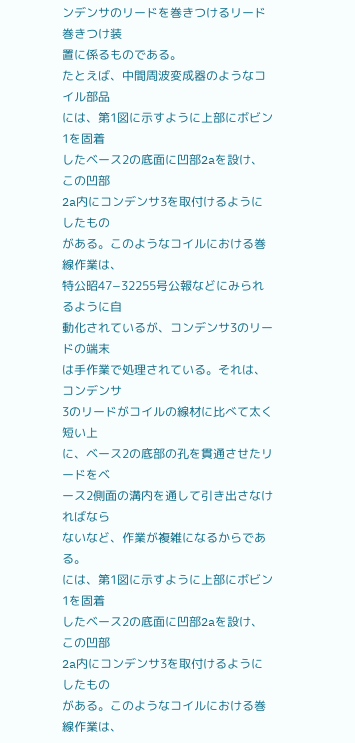ンデンサのリードを巻きつけるリード巻きつけ装
置に係るものである。
たとえば、中間周波変成器のようなコイル部品
には、第1図に示すように上部にボビン1を固着
したベース2の底面に凹部2aを設け、この凹部
2a内にコンデンサ3を取付けるようにしたもの
がある。このようなコイルにおける巻線作業は、
特公昭47−32255号公報などにみられるように自
動化されているが、コンデンサ3のリードの端末
は手作業で処理されている。それは、コンデンサ
3のリードがコイルの線材に比べて太く短い上
に、ベース2の底部の孔を貫通させたリードをベ
ース2側面の溝内を通して引き出さなければなら
ないなど、作業が複雑になるからである。
には、第1図に示すように上部にボビン1を固着
したベース2の底面に凹部2aを設け、この凹部
2a内にコンデンサ3を取付けるようにしたもの
がある。このようなコイルにおける巻線作業は、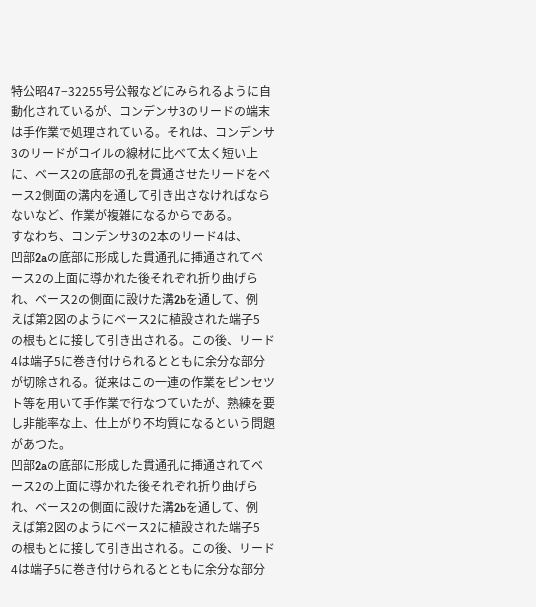特公昭47−32255号公報などにみられるように自
動化されているが、コンデンサ3のリードの端末
は手作業で処理されている。それは、コンデンサ
3のリードがコイルの線材に比べて太く短い上
に、ベース2の底部の孔を貫通させたリードをベ
ース2側面の溝内を通して引き出さなければなら
ないなど、作業が複雑になるからである。
すなわち、コンデンサ3の2本のリード4は、
凹部2aの底部に形成した貫通孔に挿通されてベ
ース2の上面に導かれた後それぞれ折り曲げら
れ、ベース2の側面に設けた溝2bを通して、例
えば第2図のようにベース2に植設された端子5
の根もとに接して引き出される。この後、リード
4は端子5に巻き付けられるとともに余分な部分
が切除される。従来はこの一連の作業をピンセツ
ト等を用いて手作業で行なつていたが、熟練を要
し非能率な上、仕上がり不均質になるという問題
があつた。
凹部2aの底部に形成した貫通孔に挿通されてベ
ース2の上面に導かれた後それぞれ折り曲げら
れ、ベース2の側面に設けた溝2bを通して、例
えば第2図のようにベース2に植設された端子5
の根もとに接して引き出される。この後、リード
4は端子5に巻き付けられるとともに余分な部分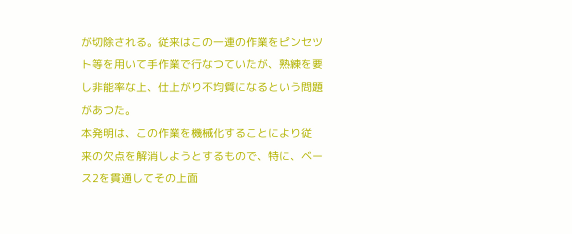が切除される。従来はこの一連の作業をピンセツ
ト等を用いて手作業で行なつていたが、熟練を要
し非能率な上、仕上がり不均質になるという問題
があつた。
本発明は、この作業を機械化することにより従
来の欠点を解消しようとするもので、特に、ベー
ス2を貫通してその上面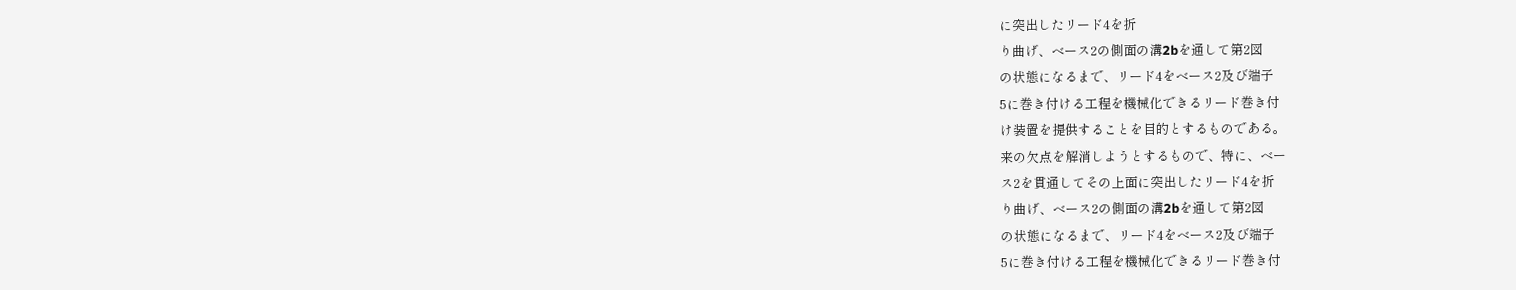に突出したリード4を折
り曲げ、ベース2の側面の溝2bを通して第2図
の状態になるまで、リード4をベース2及び端子
5に巻き付ける工程を機械化できるリード巻き付
け装置を提供することを目的とするものである。
来の欠点を解消しようとするもので、特に、ベー
ス2を貫通してその上面に突出したリード4を折
り曲げ、ベース2の側面の溝2bを通して第2図
の状態になるまで、リード4をベース2及び端子
5に巻き付ける工程を機械化できるリード巻き付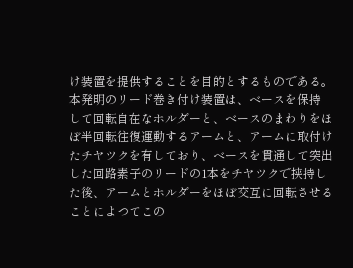け装置を提供することを目的とするものである。
本発明のリード巻き付け装置は、ベースを保持
して回転自在なホルダーと、ベースのまわりをほ
ぼ半回転往復運動するアームと、アームに取付け
たチヤツクを有しており、ベースを貫通して突出
した回路素子のリードの1本をチヤツクで挟持し
た後、アームとホルダーをほぼ交互に回転させる
ことによつてこの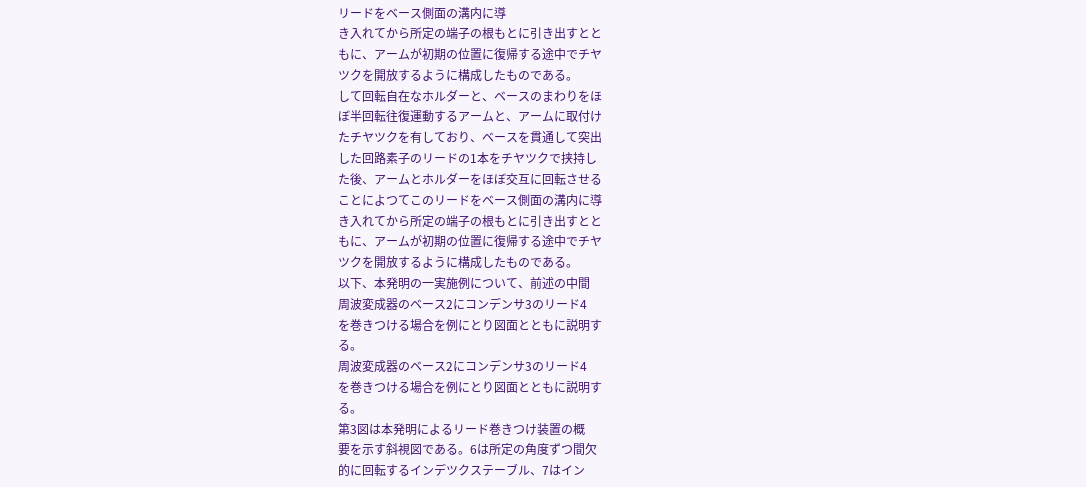リードをベース側面の溝内に導
き入れてから所定の端子の根もとに引き出すとと
もに、アームが初期の位置に復帰する途中でチヤ
ツクを開放するように構成したものである。
して回転自在なホルダーと、ベースのまわりをほ
ぼ半回転往復運動するアームと、アームに取付け
たチヤツクを有しており、ベースを貫通して突出
した回路素子のリードの1本をチヤツクで挟持し
た後、アームとホルダーをほぼ交互に回転させる
ことによつてこのリードをベース側面の溝内に導
き入れてから所定の端子の根もとに引き出すとと
もに、アームが初期の位置に復帰する途中でチヤ
ツクを開放するように構成したものである。
以下、本発明の一実施例について、前述の中間
周波変成器のベース2にコンデンサ3のリード4
を巻きつける場合を例にとり図面とともに説明す
る。
周波変成器のベース2にコンデンサ3のリード4
を巻きつける場合を例にとり図面とともに説明す
る。
第3図は本発明によるリード巻きつけ装置の概
要を示す斜視図である。6は所定の角度ずつ間欠
的に回転するインデツクステーブル、7はイン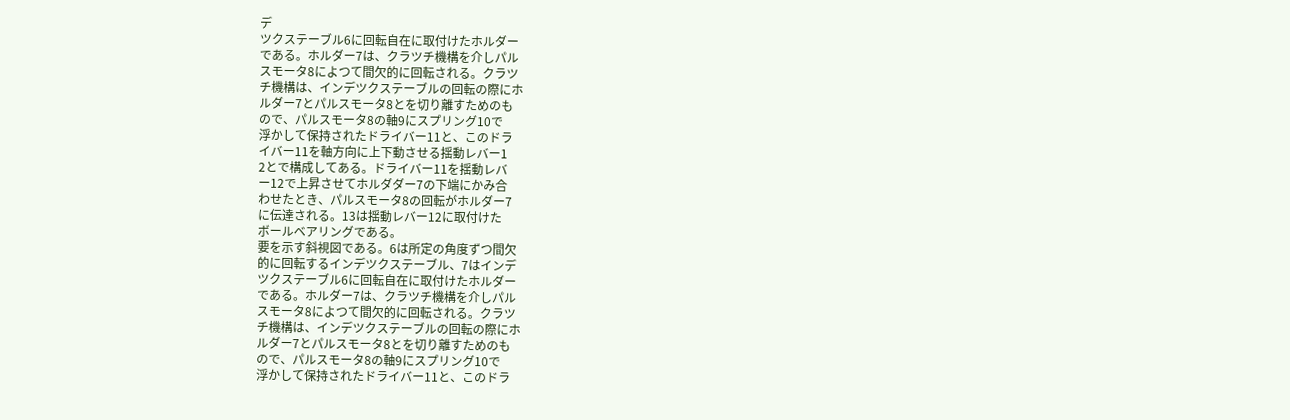デ
ツクステーブル6に回転自在に取付けたホルダー
である。ホルダー7は、クラツチ機構を介しパル
スモータ8によつて間欠的に回転される。クラツ
チ機構は、インデツクステーブルの回転の際にホ
ルダー7とパルスモータ8とを切り離すためのも
ので、パルスモータ8の軸9にスプリング10で
浮かして保持されたドライバー11と、このドラ
イバー11を軸方向に上下動させる揺動レバー1
2とで構成してある。ドライバー11を揺動レバ
ー12で上昇させてホルダダー7の下端にかみ合
わせたとき、パルスモータ8の回転がホルダー7
に伝達される。13は揺動レバー12に取付けた
ボールベアリングである。
要を示す斜視図である。6は所定の角度ずつ間欠
的に回転するインデツクステーブル、7はインデ
ツクステーブル6に回転自在に取付けたホルダー
である。ホルダー7は、クラツチ機構を介しパル
スモータ8によつて間欠的に回転される。クラツ
チ機構は、インデツクステーブルの回転の際にホ
ルダー7とパルスモータ8とを切り離すためのも
ので、パルスモータ8の軸9にスプリング10で
浮かして保持されたドライバー11と、このドラ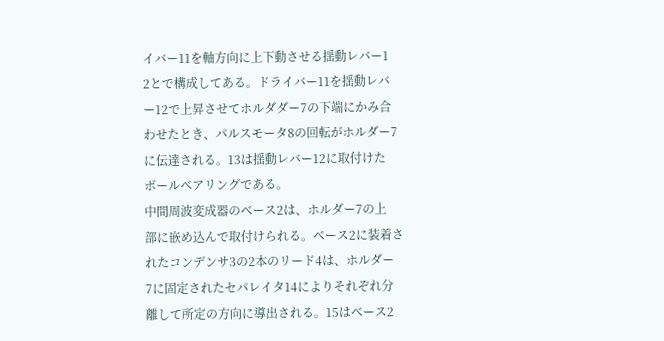イバー11を軸方向に上下動させる揺動レバー1
2とで構成してある。ドライバー11を揺動レバ
ー12で上昇させてホルダダー7の下端にかみ合
わせたとき、パルスモータ8の回転がホルダー7
に伝達される。13は揺動レバー12に取付けた
ボールベアリングである。
中間周波変成器のベース2は、ホルダー7の上
部に嵌め込んで取付けられる。ベース2に装着さ
れたコンデンサ3の2本のリード4は、ホルダー
7に固定されたセパレイタ14によりそれぞれ分
離して所定の方向に導出される。15はベース2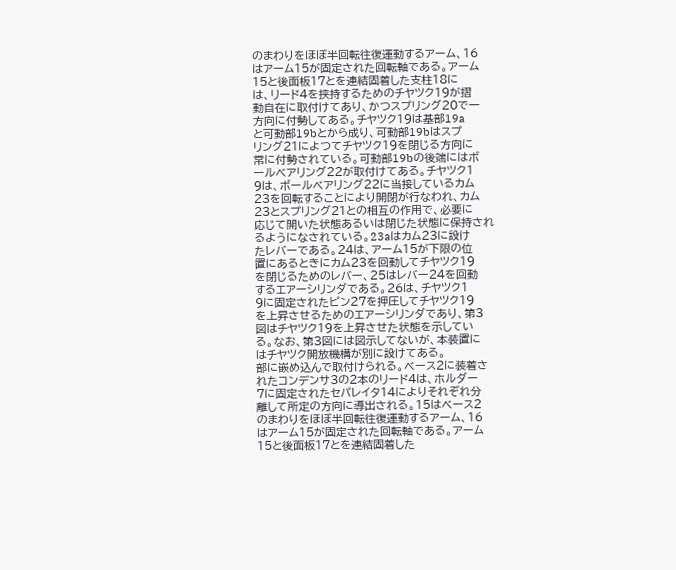のまわりをほぼ半回転往復運動するアーム、16
はアーム15が固定された回転軸である。アーム
15と後面板17とを連結固着した支柱18に
は、リード4を挟持するためのチヤツク19が摺
動自在に取付けてあり、かつスプリング20で一
方向に付勢してある。チヤツク19は基部19a
と可動部19bとから成り、可動部19bはスプ
リング21によつてチヤツク19を閉じる方向に
常に付勢されている。可動部19bの後端にはボ
ールベアリング22が取付けてある。チヤツク1
9は、ボールベアリング22に当接しているカム
23を回転することにより開閉が行なわれ、カム
23とスプリング21との相互の作用で、必要に
応じて開いた状態あるいは閉じた状態に保持され
るようになされている。23aはカム23に設け
たレバーである。24は、アーム15が下限の位
置にあるときにカム23を回動してチヤツク19
を閉じるためのレバー、25はレバー24を回動
するエアーシリンダである。26は、チヤツク1
9に固定されたピン27を押圧してチヤツク19
を上昇させるためのエアーシリンダであり、第3
図はチヤツク19を上昇させた状態を示してい
る。なお、第3図には図示してないが、本装置に
はチヤツク開放機構が別に設けてある。
部に嵌め込んで取付けられる。ベース2に装着さ
れたコンデンサ3の2本のリード4は、ホルダー
7に固定されたセパレイタ14によりそれぞれ分
離して所定の方向に導出される。15はベース2
のまわりをほぼ半回転往復運動するアーム、16
はアーム15が固定された回転軸である。アーム
15と後面板17とを連結固着した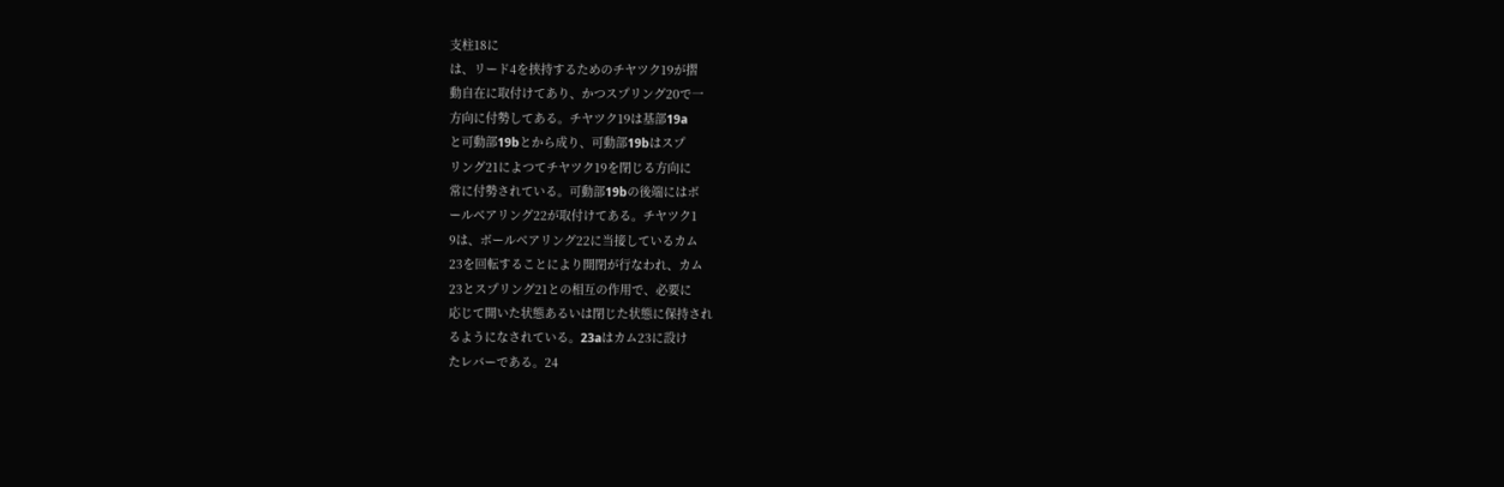支柱18に
は、リード4を挟持するためのチヤツク19が摺
動自在に取付けてあり、かつスプリング20で一
方向に付勢してある。チヤツク19は基部19a
と可動部19bとから成り、可動部19bはスプ
リング21によつてチヤツク19を閉じる方向に
常に付勢されている。可動部19bの後端にはボ
ールベアリング22が取付けてある。チヤツク1
9は、ボールベアリング22に当接しているカム
23を回転することにより開閉が行なわれ、カム
23とスプリング21との相互の作用で、必要に
応じて開いた状態あるいは閉じた状態に保持され
るようになされている。23aはカム23に設け
たレバーである。24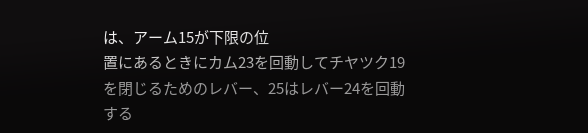は、アーム15が下限の位
置にあるときにカム23を回動してチヤツク19
を閉じるためのレバー、25はレバー24を回動
する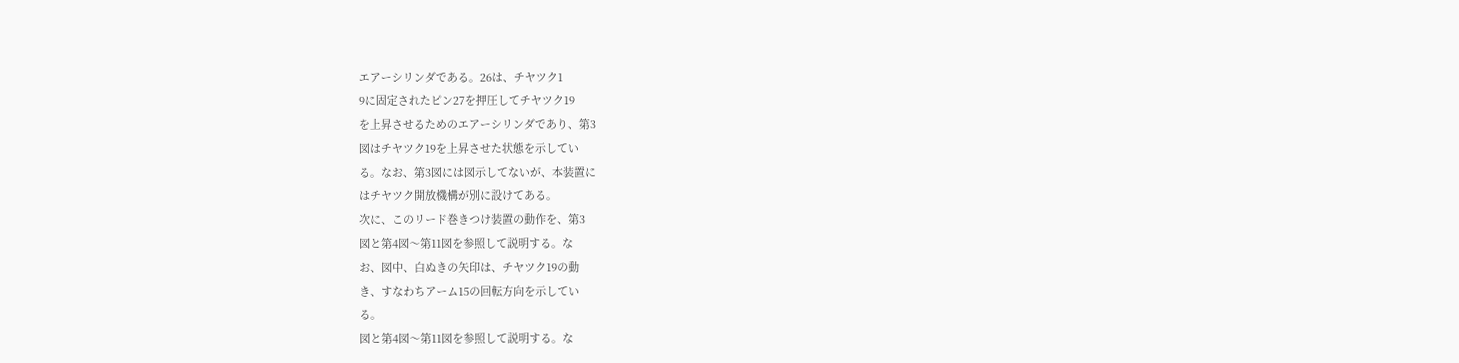エアーシリンダである。26は、チヤツク1
9に固定されたピン27を押圧してチヤツク19
を上昇させるためのエアーシリンダであり、第3
図はチヤツク19を上昇させた状態を示してい
る。なお、第3図には図示してないが、本装置に
はチヤツク開放機構が別に設けてある。
次に、このリード巻きつけ装置の動作を、第3
図と第4図〜第11図を参照して説明する。な
お、図中、白ぬきの矢印は、チヤツク19の動
き、すなわちアーム15の回転方向を示してい
る。
図と第4図〜第11図を参照して説明する。な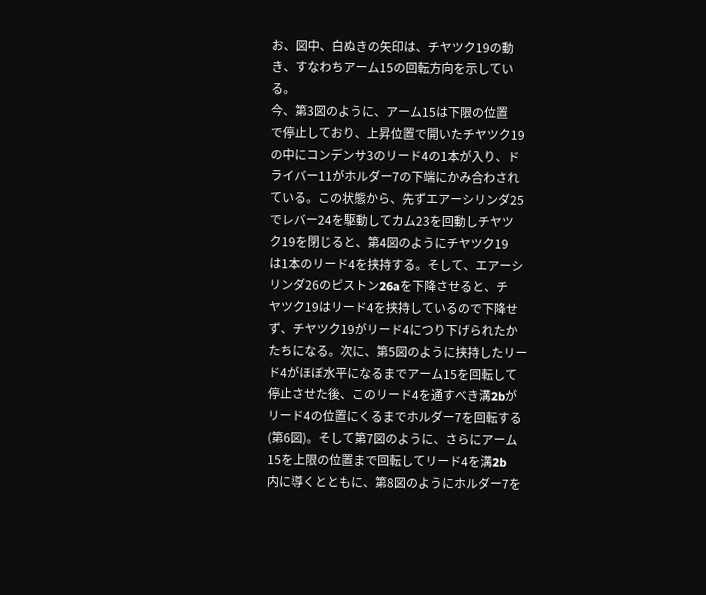お、図中、白ぬきの矢印は、チヤツク19の動
き、すなわちアーム15の回転方向を示してい
る。
今、第3図のように、アーム15は下限の位置
で停止しており、上昇位置で開いたチヤツク19
の中にコンデンサ3のリード4の1本が入り、ド
ライバー11がホルダー7の下端にかみ合わされ
ている。この状態から、先ずエアーシリンダ25
でレバー24を駆動してカム23を回動しチヤツ
ク19を閉じると、第4図のようにチヤツク19
は1本のリード4を挟持する。そして、エアーシ
リンダ26のピストン26aを下降させると、チ
ヤツク19はリード4を挟持しているので下降せ
ず、チヤツク19がリード4につり下げられたか
たちになる。次に、第5図のように挟持したリー
ド4がほぼ水平になるまでアーム15を回転して
停止させた後、このリード4を通すべき溝2bが
リード4の位置にくるまでホルダー7を回転する
(第6図)。そして第7図のように、さらにアーム
15を上限の位置まで回転してリード4を溝2b
内に導くとともに、第8図のようにホルダー7を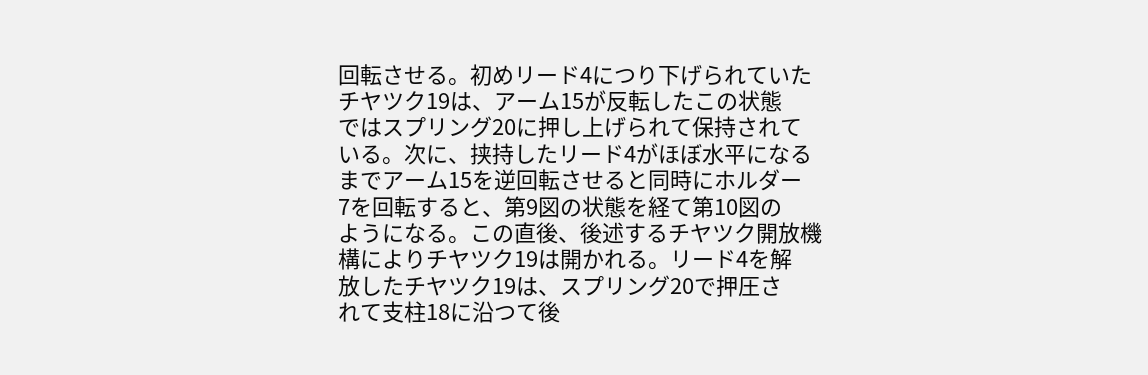回転させる。初めリード4につり下げられていた
チヤツク19は、アーム15が反転したこの状態
ではスプリング20に押し上げられて保持されて
いる。次に、挟持したリード4がほぼ水平になる
までアーム15を逆回転させると同時にホルダー
7を回転すると、第9図の状態を経て第10図の
ようになる。この直後、後述するチヤツク開放機
構によりチヤツク19は開かれる。リード4を解
放したチヤツク19は、スプリング20で押圧さ
れて支柱18に沿つて後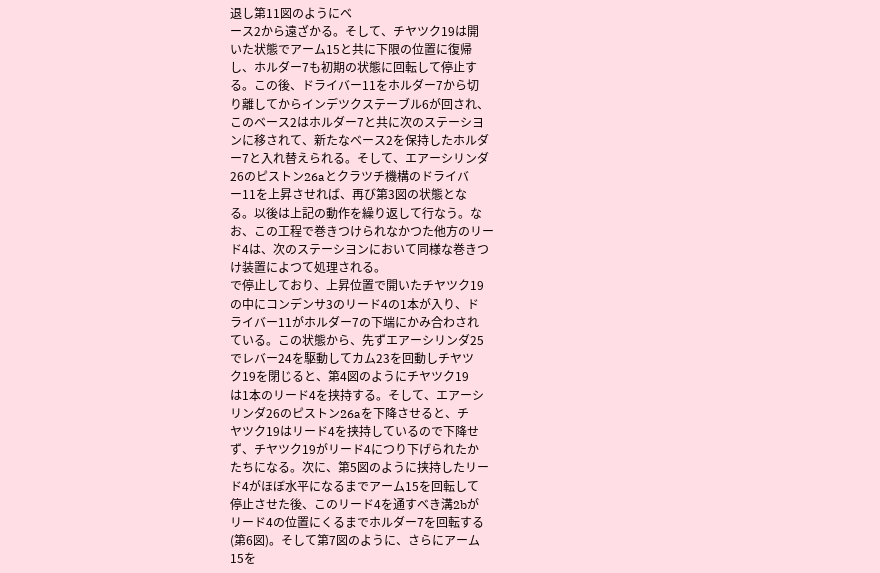退し第11図のようにベ
ース2から遠ざかる。そして、チヤツク19は開
いた状態でアーム15と共に下限の位置に復帰
し、ホルダー7も初期の状態に回転して停止す
る。この後、ドライバー11をホルダー7から切
り離してからインデツクステーブル6が回され、
このベース2はホルダー7と共に次のステーシヨ
ンに移されて、新たなベース2を保持したホルダ
ー7と入れ替えられる。そして、エアーシリンダ
26のピストン26aとクラツチ機構のドライバ
ー11を上昇させれば、再び第3図の状態とな
る。以後は上記の動作を繰り返して行なう。な
お、この工程で巻きつけられなかつた他方のリー
ド4は、次のステーシヨンにおいて同様な巻きつ
け装置によつて処理される。
で停止しており、上昇位置で開いたチヤツク19
の中にコンデンサ3のリード4の1本が入り、ド
ライバー11がホルダー7の下端にかみ合わされ
ている。この状態から、先ずエアーシリンダ25
でレバー24を駆動してカム23を回動しチヤツ
ク19を閉じると、第4図のようにチヤツク19
は1本のリード4を挟持する。そして、エアーシ
リンダ26のピストン26aを下降させると、チ
ヤツク19はリード4を挟持しているので下降せ
ず、チヤツク19がリード4につり下げられたか
たちになる。次に、第5図のように挟持したリー
ド4がほぼ水平になるまでアーム15を回転して
停止させた後、このリード4を通すべき溝2bが
リード4の位置にくるまでホルダー7を回転する
(第6図)。そして第7図のように、さらにアーム
15を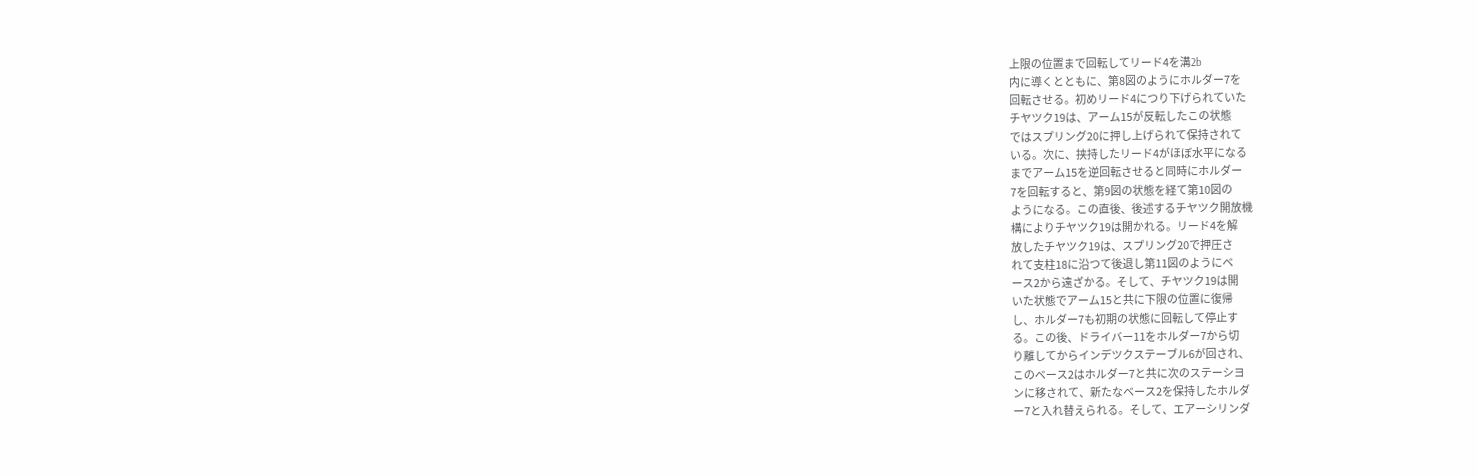上限の位置まで回転してリード4を溝2b
内に導くとともに、第8図のようにホルダー7を
回転させる。初めリード4につり下げられていた
チヤツク19は、アーム15が反転したこの状態
ではスプリング20に押し上げられて保持されて
いる。次に、挟持したリード4がほぼ水平になる
までアーム15を逆回転させると同時にホルダー
7を回転すると、第9図の状態を経て第10図の
ようになる。この直後、後述するチヤツク開放機
構によりチヤツク19は開かれる。リード4を解
放したチヤツク19は、スプリング20で押圧さ
れて支柱18に沿つて後退し第11図のようにベ
ース2から遠ざかる。そして、チヤツク19は開
いた状態でアーム15と共に下限の位置に復帰
し、ホルダー7も初期の状態に回転して停止す
る。この後、ドライバー11をホルダー7から切
り離してからインデツクステーブル6が回され、
このベース2はホルダー7と共に次のステーシヨ
ンに移されて、新たなベース2を保持したホルダ
ー7と入れ替えられる。そして、エアーシリンダ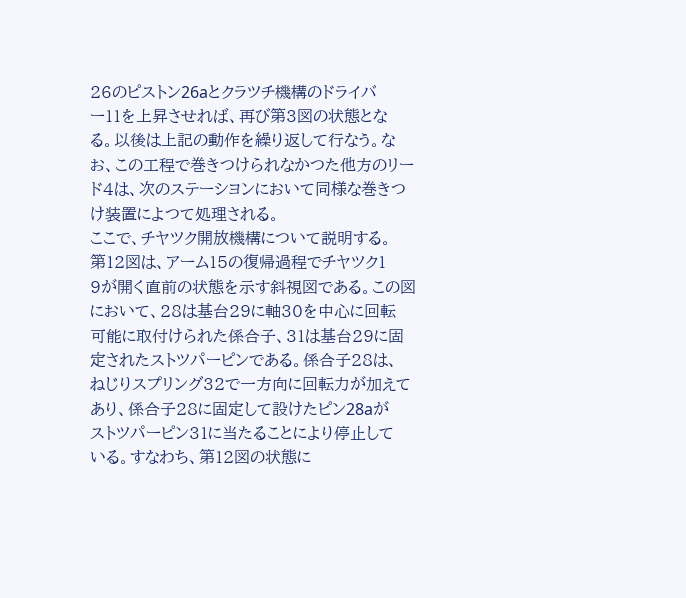26のピストン26aとクラツチ機構のドライバ
ー11を上昇させれば、再び第3図の状態とな
る。以後は上記の動作を繰り返して行なう。な
お、この工程で巻きつけられなかつた他方のリー
ド4は、次のステーシヨンにおいて同様な巻きつ
け装置によつて処理される。
ここで、チヤツク開放機構について説明する。
第12図は、アーム15の復帰過程でチヤツク1
9が開く直前の状態を示す斜視図である。この図
において、28は基台29に軸30を中心に回転
可能に取付けられた係合子、31は基台29に固
定されたストツパーピンである。係合子28は、
ねじりスプリング32で一方向に回転力が加えて
あり、係合子28に固定して設けたピン28aが
ストツパーピン31に当たることにより停止して
いる。すなわち、第12図の状態に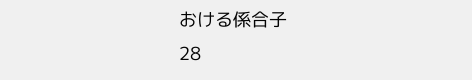おける係合子
28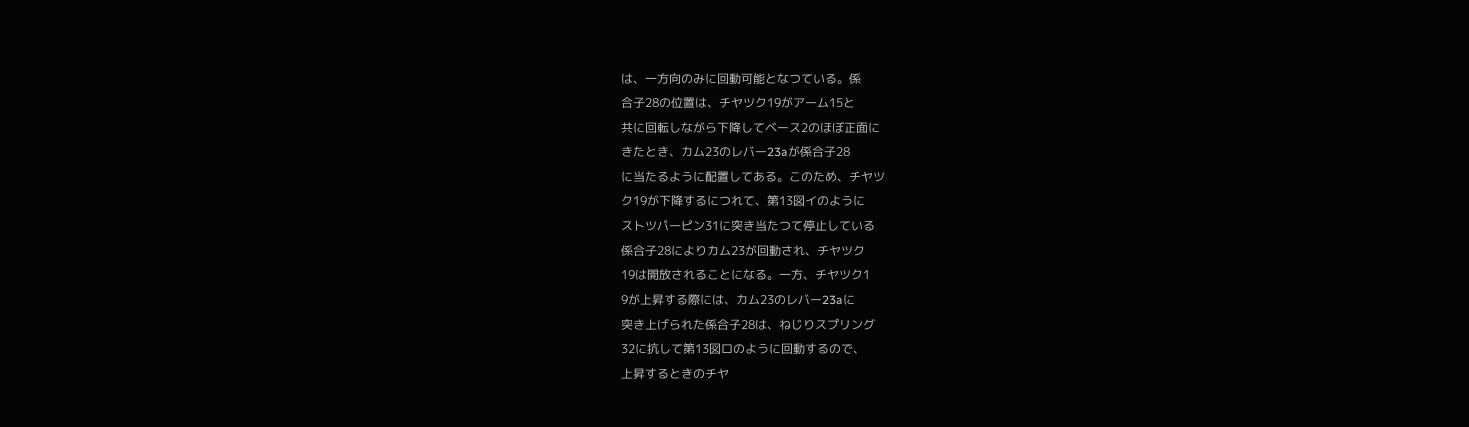は、一方向のみに回動可能となつている。係
合子28の位置は、チヤツク19がアーム15と
共に回転しながら下降してベース2のほぼ正面に
きたとき、カム23のレバー23aが係合子28
に当たるように配置してある。このため、チヤツ
ク19が下降するにつれて、第13図イのように
ストツパーピン31に突き当たつて停止している
係合子28によりカム23が回動され、チヤツク
19は開放されることになる。一方、チヤツク1
9が上昇する際には、カム23のレバー23aに
突き上げられた係合子28は、ねじりスプリング
32に抗して第13図ロのように回動するので、
上昇するときのチヤ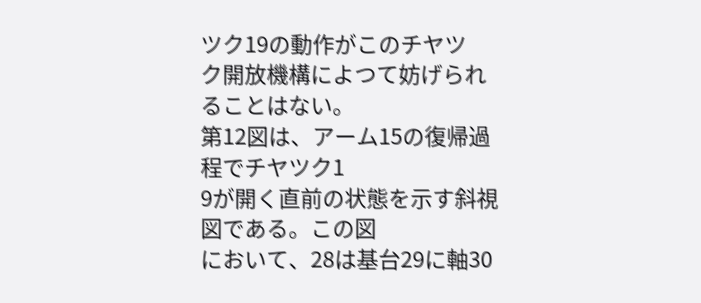ツク19の動作がこのチヤツ
ク開放機構によつて妨げられることはない。
第12図は、アーム15の復帰過程でチヤツク1
9が開く直前の状態を示す斜視図である。この図
において、28は基台29に軸30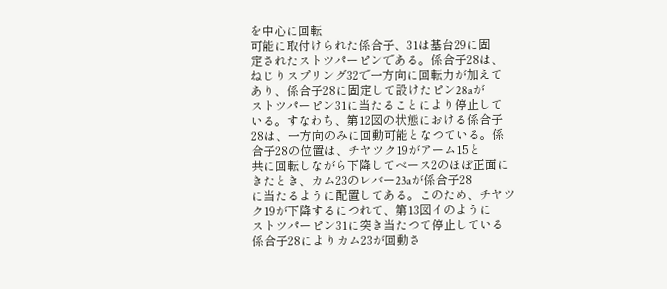を中心に回転
可能に取付けられた係合子、31は基台29に固
定されたストツパーピンである。係合子28は、
ねじりスプリング32で一方向に回転力が加えて
あり、係合子28に固定して設けたピン28aが
ストツパーピン31に当たることにより停止して
いる。すなわち、第12図の状態における係合子
28は、一方向のみに回動可能となつている。係
合子28の位置は、チヤツク19がアーム15と
共に回転しながら下降してベース2のほぼ正面に
きたとき、カム23のレバー23aが係合子28
に当たるように配置してある。このため、チヤツ
ク19が下降するにつれて、第13図イのように
ストツパーピン31に突き当たつて停止している
係合子28によりカム23が回動さ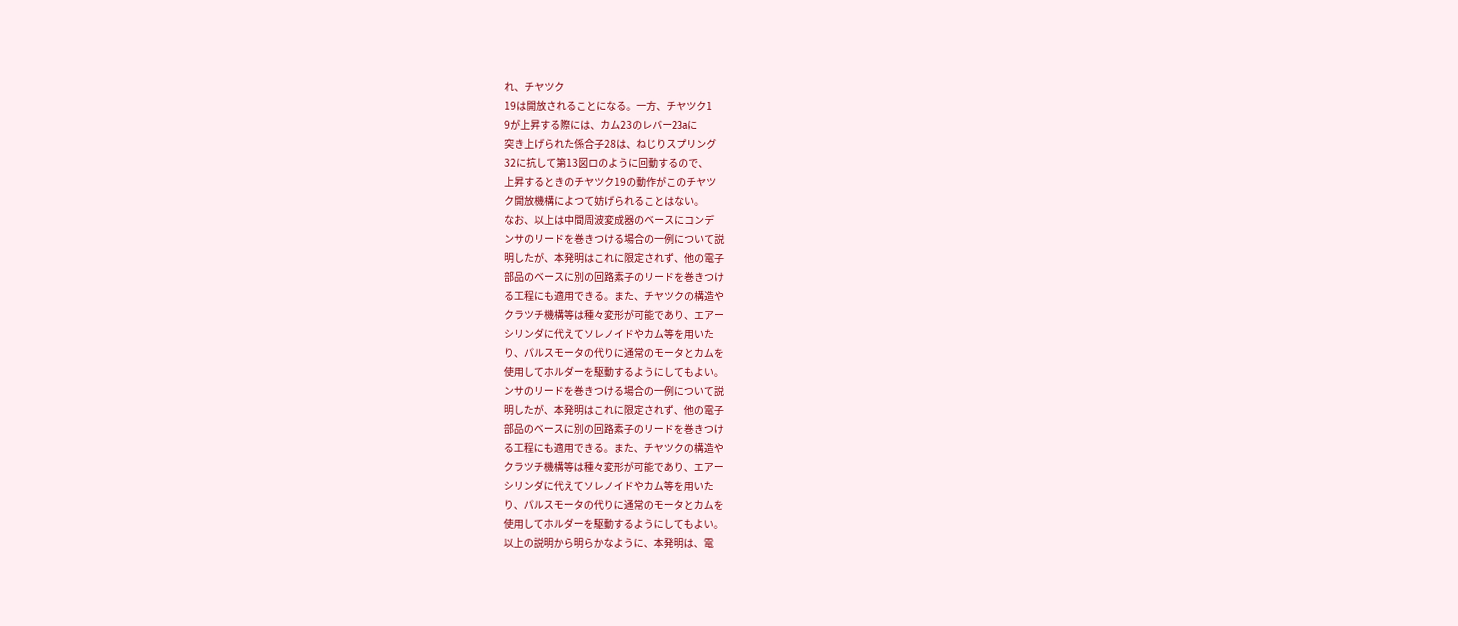れ、チヤツク
19は開放されることになる。一方、チヤツク1
9が上昇する際には、カム23のレバー23aに
突き上げられた係合子28は、ねじりスプリング
32に抗して第13図ロのように回動するので、
上昇するときのチヤツク19の動作がこのチヤツ
ク開放機構によつて妨げられることはない。
なお、以上は中間周波変成器のベースにコンデ
ンサのリードを巻きつける場合の一例について説
明したが、本発明はこれに限定されず、他の電子
部品のベースに別の回路素子のリードを巻きつけ
る工程にも適用できる。また、チヤツクの構造や
クラツチ機構等は種々変形が可能であり、エアー
シリンダに代えてソレノイドやカム等を用いた
り、パルスモータの代りに通常のモータとカムを
使用してホルダーを駆動するようにしてもよい。
ンサのリードを巻きつける場合の一例について説
明したが、本発明はこれに限定されず、他の電子
部品のベースに別の回路素子のリードを巻きつけ
る工程にも適用できる。また、チヤツクの構造や
クラツチ機構等は種々変形が可能であり、エアー
シリンダに代えてソレノイドやカム等を用いた
り、パルスモータの代りに通常のモータとカムを
使用してホルダーを駆動するようにしてもよい。
以上の説明から明らかなように、本発明は、電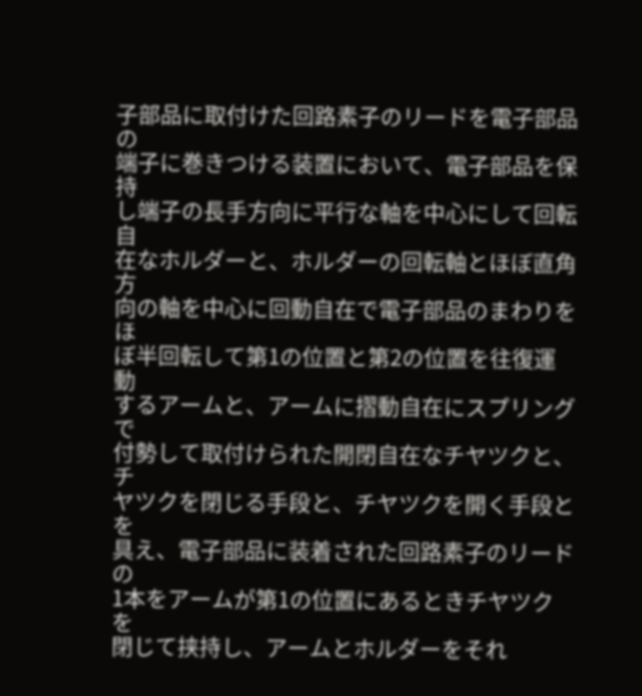子部品に取付けた回路素子のリードを電子部品の
端子に巻きつける装置において、電子部品を保持
し端子の長手方向に平行な軸を中心にして回転自
在なホルダーと、ホルダーの回転軸とほぼ直角方
向の軸を中心に回動自在で電子部品のまわりをほ
ぼ半回転して第1の位置と第2の位置を往復運動
するアームと、アームに摺動自在にスプリングで
付勢して取付けられた開閉自在なチヤツクと、チ
ヤツクを閉じる手段と、チヤツクを開く手段とを
具え、電子部品に装着された回路素子のリードの
1本をアームが第1の位置にあるときチヤツクを
閉じて挟持し、アームとホルダーをそれ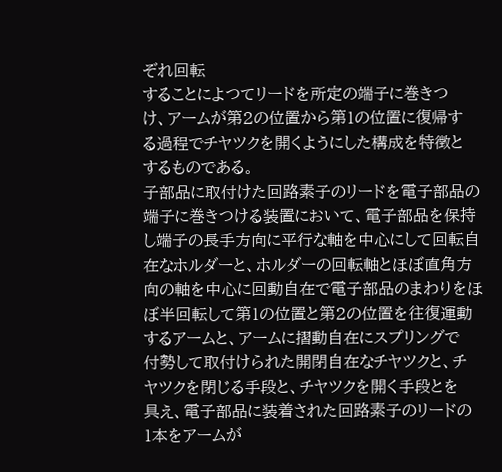ぞれ回転
することによつてリードを所定の端子に巻きつ
け、アームが第2の位置から第1の位置に復帰す
る過程でチヤツクを開くようにした構成を特徴と
するものである。
子部品に取付けた回路素子のリードを電子部品の
端子に巻きつける装置において、電子部品を保持
し端子の長手方向に平行な軸を中心にして回転自
在なホルダーと、ホルダーの回転軸とほぼ直角方
向の軸を中心に回動自在で電子部品のまわりをほ
ぼ半回転して第1の位置と第2の位置を往復運動
するアームと、アームに摺動自在にスプリングで
付勢して取付けられた開閉自在なチヤツクと、チ
ヤツクを閉じる手段と、チヤツクを開く手段とを
具え、電子部品に装着された回路素子のリードの
1本をアームが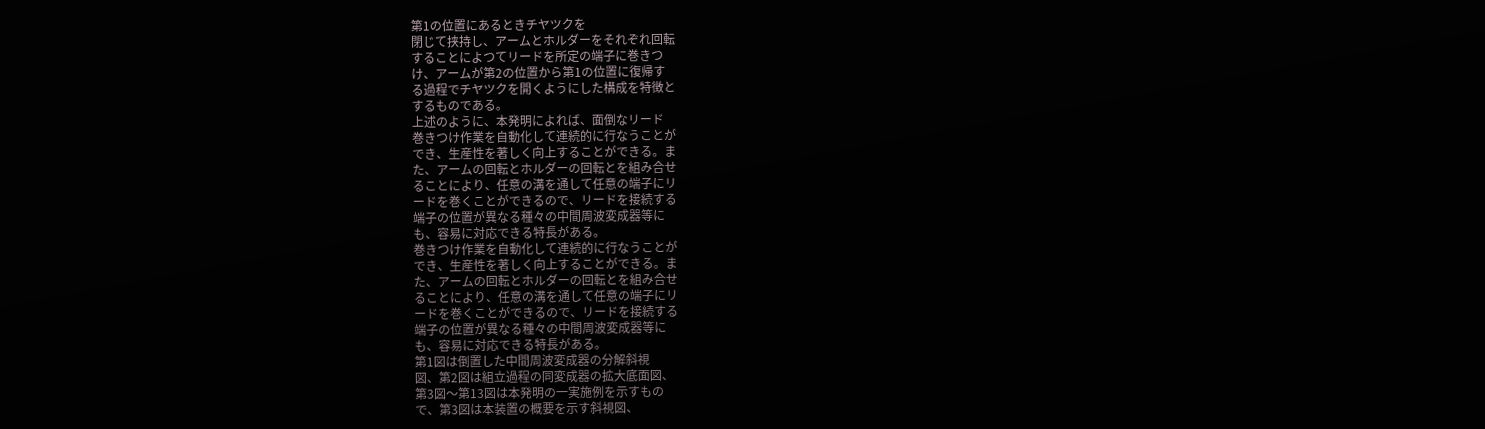第1の位置にあるときチヤツクを
閉じて挟持し、アームとホルダーをそれぞれ回転
することによつてリードを所定の端子に巻きつ
け、アームが第2の位置から第1の位置に復帰す
る過程でチヤツクを開くようにした構成を特徴と
するものである。
上述のように、本発明によれば、面倒なリード
巻きつけ作業を自動化して連続的に行なうことが
でき、生産性を著しく向上することができる。ま
た、アームの回転とホルダーの回転とを組み合せ
ることにより、任意の溝を通して任意の端子にリ
ードを巻くことができるので、リードを接続する
端子の位置が異なる種々の中間周波変成器等に
も、容易に対応できる特長がある。
巻きつけ作業を自動化して連続的に行なうことが
でき、生産性を著しく向上することができる。ま
た、アームの回転とホルダーの回転とを組み合せ
ることにより、任意の溝を通して任意の端子にリ
ードを巻くことができるので、リードを接続する
端子の位置が異なる種々の中間周波変成器等に
も、容易に対応できる特長がある。
第1図は倒置した中間周波変成器の分解斜視
図、第2図は組立過程の同変成器の拡大底面図、
第3図〜第13図は本発明の一実施例を示すもの
で、第3図は本装置の概要を示す斜視図、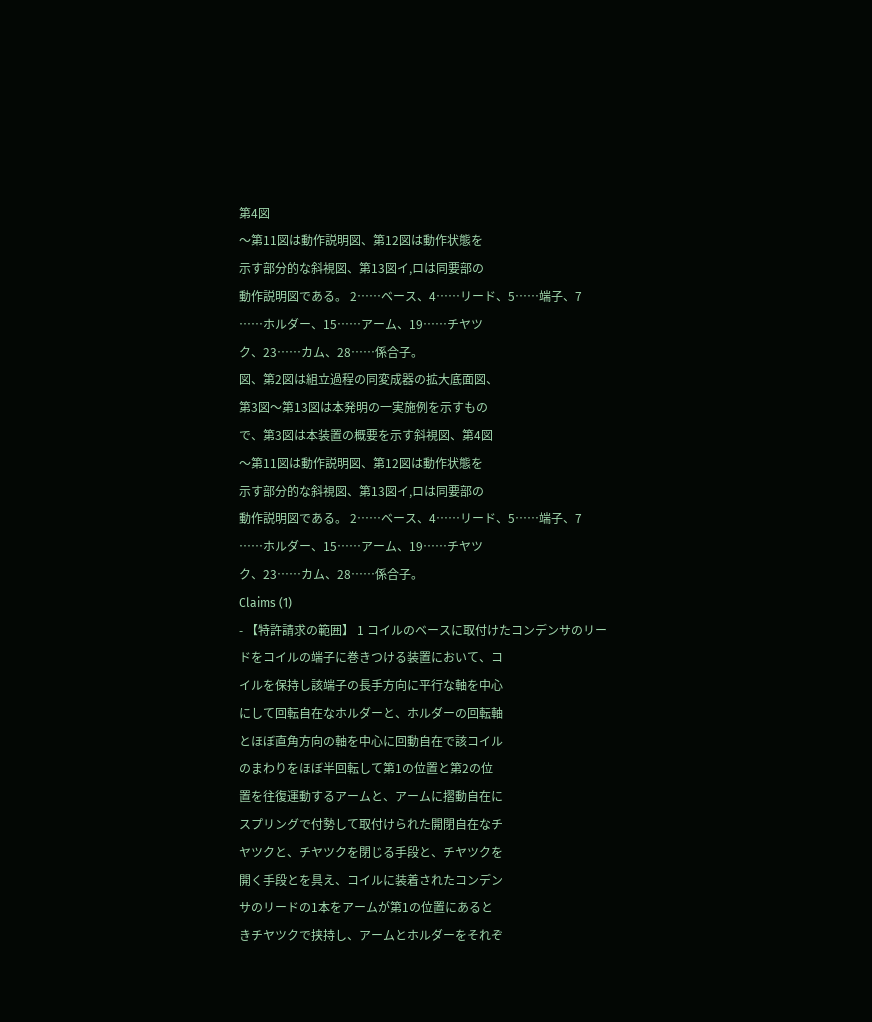第4図
〜第11図は動作説明図、第12図は動作状態を
示す部分的な斜視図、第13図イ,ロは同要部の
動作説明図である。 2……ベース、4……リード、5……端子、7
……ホルダー、15……アーム、19……チヤツ
ク、23……カム、28……係合子。
図、第2図は組立過程の同変成器の拡大底面図、
第3図〜第13図は本発明の一実施例を示すもの
で、第3図は本装置の概要を示す斜視図、第4図
〜第11図は動作説明図、第12図は動作状態を
示す部分的な斜視図、第13図イ,ロは同要部の
動作説明図である。 2……ベース、4……リード、5……端子、7
……ホルダー、15……アーム、19……チヤツ
ク、23……カム、28……係合子。
Claims (1)
- 【特許請求の範囲】 1 コイルのベースに取付けたコンデンサのリー
ドをコイルの端子に巻きつける装置において、コ
イルを保持し該端子の長手方向に平行な軸を中心
にして回転自在なホルダーと、ホルダーの回転軸
とほぼ直角方向の軸を中心に回動自在で該コイル
のまわりをほぼ半回転して第1の位置と第2の位
置を往復運動するアームと、アームに摺動自在に
スプリングで付勢して取付けられた開閉自在なチ
ヤツクと、チヤツクを閉じる手段と、チヤツクを
開く手段とを具え、コイルに装着されたコンデン
サのリードの1本をアームが第1の位置にあると
きチヤツクで挟持し、アームとホルダーをそれぞ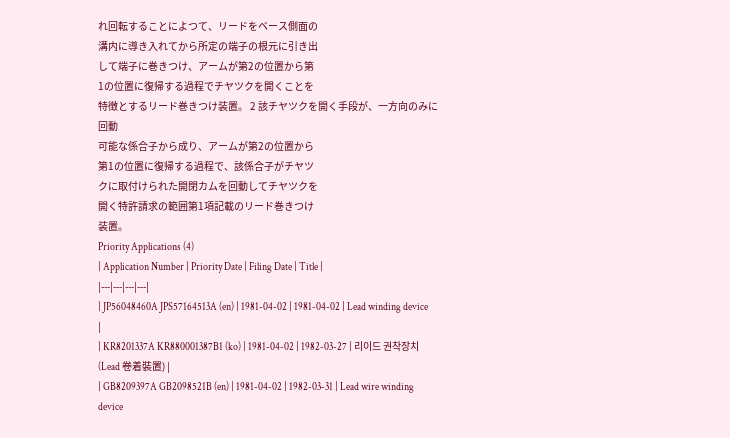れ回転することによつて、リードをベース側面の
溝内に導き入れてから所定の端子の根元に引き出
して端子に巻きつけ、アームが第2の位置から第
1の位置に復帰する過程でチヤツクを開くことを
特徴とするリード巻きつけ装置。 2 該チヤツクを開く手段が、一方向のみに回動
可能な係合子から成り、アームが第2の位置から
第1の位置に復帰する過程で、該係合子がチヤツ
クに取付けられた開閉カムを回動してチヤツクを
開く特許請求の範囲第1項記載のリード巻きつけ
装置。
Priority Applications (4)
| Application Number | Priority Date | Filing Date | Title |
|---|---|---|---|
| JP56048460A JPS57164513A (en) | 1981-04-02 | 1981-04-02 | Lead winding device |
| KR8201337A KR880001387B1 (ko) | 1981-04-02 | 1982-03-27 | 리이드 권착장치(Lead 卷着裝置) |
| GB8209397A GB2098521B (en) | 1981-04-02 | 1982-03-31 | Lead wire winding device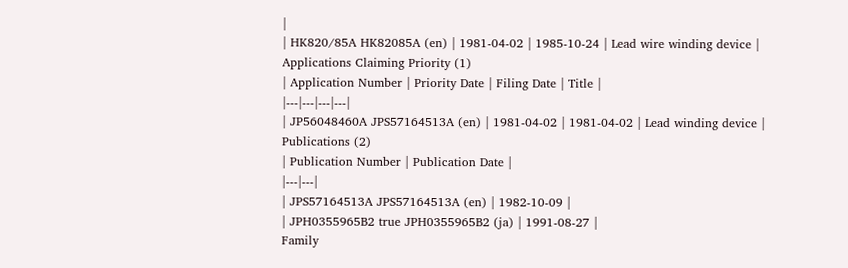|
| HK820/85A HK82085A (en) | 1981-04-02 | 1985-10-24 | Lead wire winding device |
Applications Claiming Priority (1)
| Application Number | Priority Date | Filing Date | Title |
|---|---|---|---|
| JP56048460A JPS57164513A (en) | 1981-04-02 | 1981-04-02 | Lead winding device |
Publications (2)
| Publication Number | Publication Date |
|---|---|
| JPS57164513A JPS57164513A (en) | 1982-10-09 |
| JPH0355965B2 true JPH0355965B2 (ja) | 1991-08-27 |
Family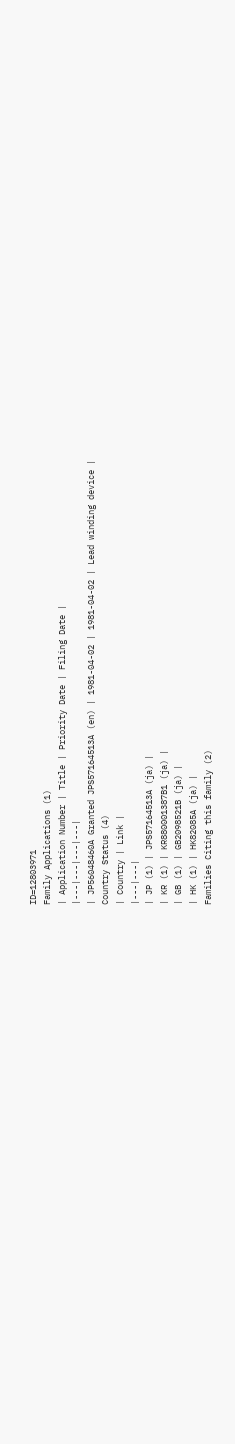ID=12803971
Family Applications (1)
| Application Number | Title | Priority Date | Filing Date |
|---|---|---|---|
| JP56048460A Granted JPS57164513A (en) | 1981-04-02 | 1981-04-02 | Lead winding device |
Country Status (4)
| Country | Link |
|---|---|
| JP (1) | JPS57164513A (ja) |
| KR (1) | KR880001387B1 (ja) |
| GB (1) | GB2098521B (ja) |
| HK (1) | HK82085A (ja) |
Families Citing this family (2)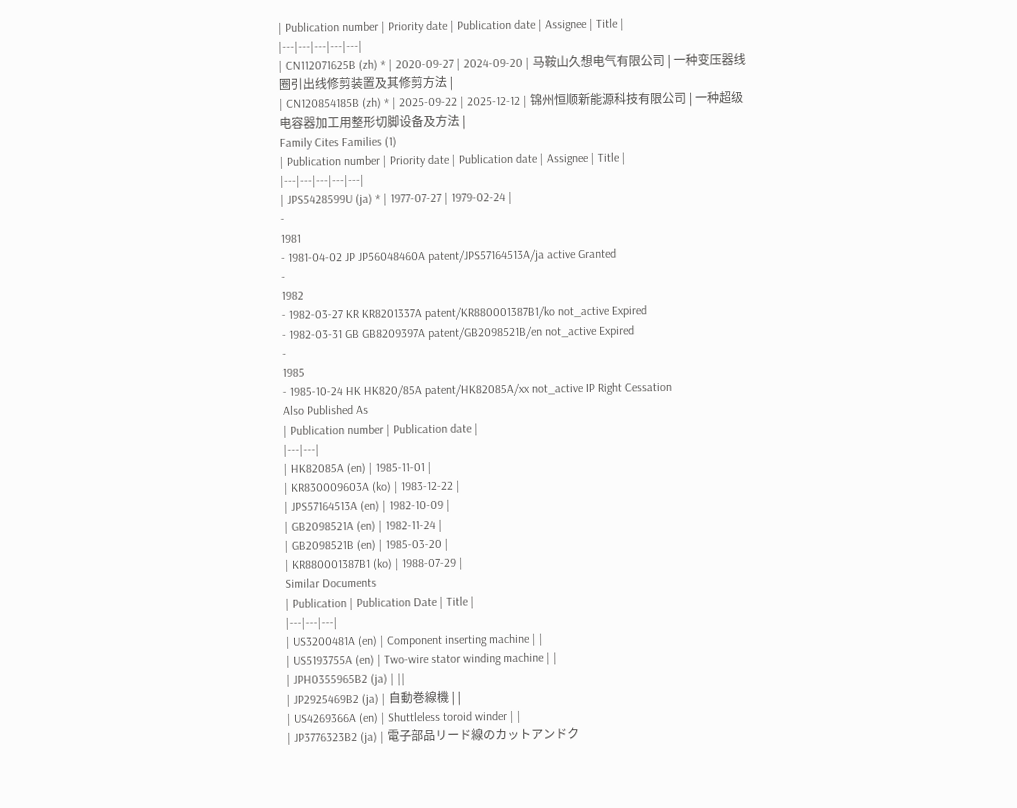| Publication number | Priority date | Publication date | Assignee | Title |
|---|---|---|---|---|
| CN112071625B (zh) * | 2020-09-27 | 2024-09-20 | 马鞍山久想电气有限公司 | 一种变压器线圈引出线修剪装置及其修剪方法 |
| CN120854185B (zh) * | 2025-09-22 | 2025-12-12 | 锦州恒顺新能源科技有限公司 | 一种超级电容器加工用整形切脚设备及方法 |
Family Cites Families (1)
| Publication number | Priority date | Publication date | Assignee | Title |
|---|---|---|---|---|
| JPS5428599U (ja) * | 1977-07-27 | 1979-02-24 |
-
1981
- 1981-04-02 JP JP56048460A patent/JPS57164513A/ja active Granted
-
1982
- 1982-03-27 KR KR8201337A patent/KR880001387B1/ko not_active Expired
- 1982-03-31 GB GB8209397A patent/GB2098521B/en not_active Expired
-
1985
- 1985-10-24 HK HK820/85A patent/HK82085A/xx not_active IP Right Cessation
Also Published As
| Publication number | Publication date |
|---|---|
| HK82085A (en) | 1985-11-01 |
| KR830009603A (ko) | 1983-12-22 |
| JPS57164513A (en) | 1982-10-09 |
| GB2098521A (en) | 1982-11-24 |
| GB2098521B (en) | 1985-03-20 |
| KR880001387B1 (ko) | 1988-07-29 |
Similar Documents
| Publication | Publication Date | Title |
|---|---|---|
| US3200481A (en) | Component inserting machine | |
| US5193755A (en) | Two-wire stator winding machine | |
| JPH0355965B2 (ja) | ||
| JP2925469B2 (ja) | 自動巻線機 | |
| US4269366A (en) | Shuttleless toroid winder | |
| JP3776323B2 (ja) | 電子部品リード線のカットアンドク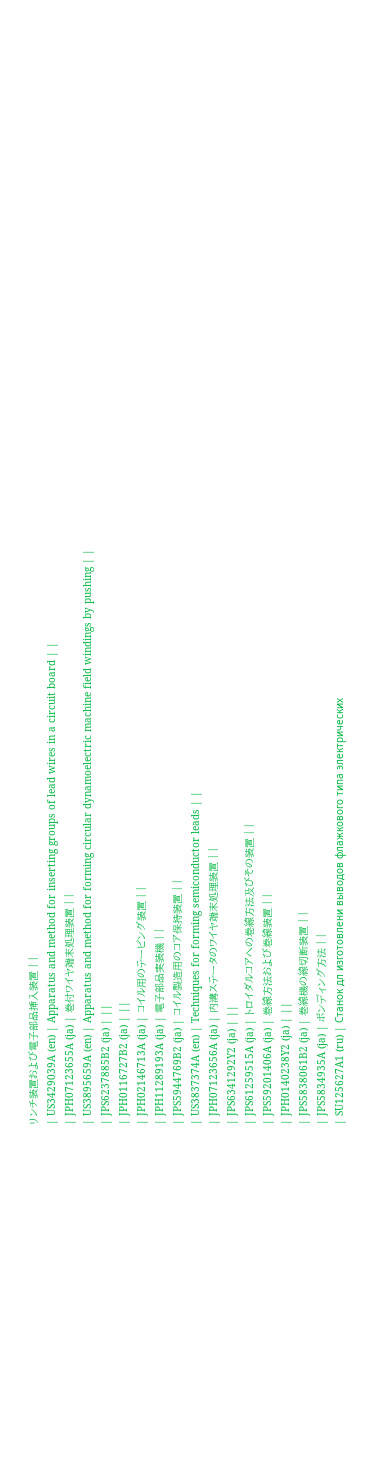リンチ装置および電子部品挿入装置 | |
| US3429039A (en) | Apparatus and method for inserting groups of lead wires in a circuit board | |
| JPH07123655A (ja) | 巻付ワイヤ端末処理装置 | |
| US3895659A (en) | Apparatus and method for forming circular dynamoelectric machine field windings by pushing | |
| JPS6237885B2 (ja) | ||
| JPH0116727B2 (ja) | ||
| JPH02146713A (ja) | コイル用のテーピング装置 | |
| JPH11289193A (ja) | 電子部品実装機 | |
| JPS5944769B2 (ja) | コイル製造用のコア保持装置 | |
| US3837374A (en) | Techniques for forming semiconductor leads | |
| JPH07123656A (ja) | 内溝ステータのワイヤ端末処理装置 | |
| JPS6341292Y2 (ja) | ||
| JPS61259515A (ja) | トロイダルコアへの巻線方法及びその装置 | |
| JPS59201406A (ja) | 巻線方法および巻線装置 | |
| JPH0140238Y2 (ja) | ||
| JPS5838061B2 (ja) | 巻線機の線切断装置 | |
| JPS5834935A (ja) | ボンディング方法 | |
| SU125627A1 (ru) | Станок дл изготовлени выводов флажкового типа электрических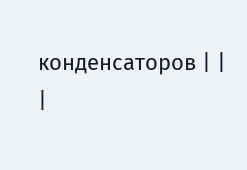конденсаторов | |
|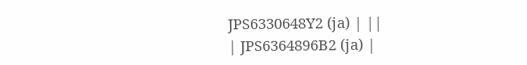JPS6330648Y2 (ja) | ||
| JPS6364896B2 (ja) |